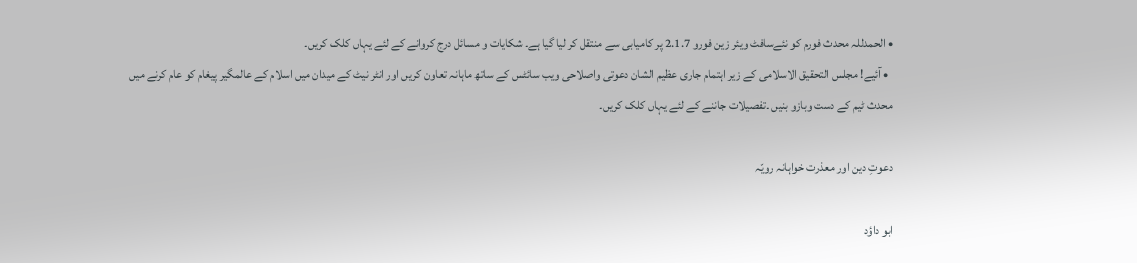• الحمدللہ محدث فورم کو نئےسافٹ ویئر زین فورو 2.1.7 پر کامیابی سے منتقل کر لیا گیا ہے۔ شکایات و مسائل درج کروانے کے لئے یہاں کلک کریں۔
  • آئیے! مجلس التحقیق الاسلامی کے زیر اہتمام جاری عظیم الشان دعوتی واصلاحی ویب سائٹس کے ساتھ ماہانہ تعاون کریں اور انٹر نیٹ کے میدان میں اسلام کے عالمگیر پیغام کو عام کرنے میں محدث ٹیم کے دست وبازو بنیں ۔تفصیلات جاننے کے لئے یہاں کلک کریں۔

دعوتِ دین اور معذرت خواہانہ رویّہ

ابو داؤد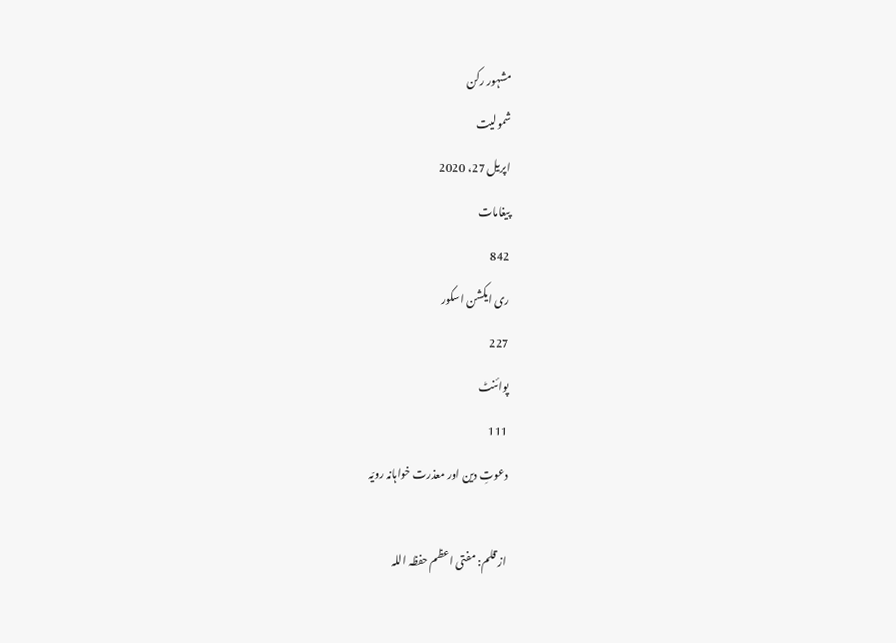مشہور رکن
شمولیت
اپریل 27، 2020
پیغامات
842
ری ایکشن اسکور
227
پوائنٹ
111
دعوتِ دین اور معذرت خواہانہ رویّہ

از قلم: مفتی اعظم حفظہ اللہ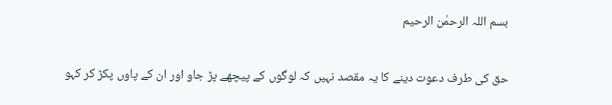بسم اللہ الرحمٰن الرحیم

حق کی طرف دعوت دینے کا یہ مقصد نہیں کہ لوگوں کے پیچھے پڑ جاو اور ان کے پاوں پکڑ کر کہو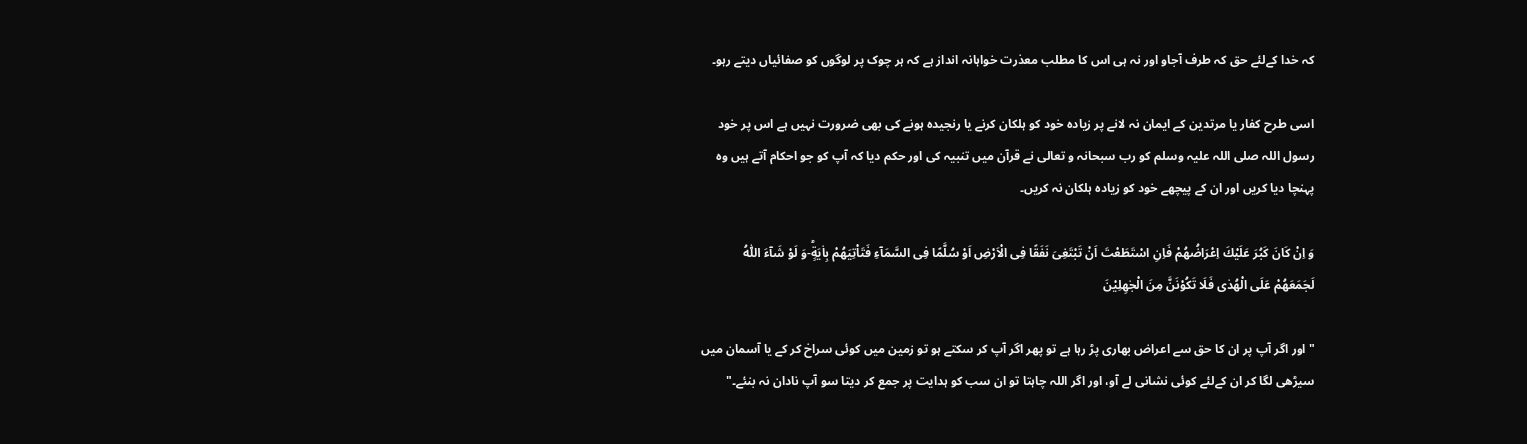کہ خدا کےلئے حق کہ طرف آجاو اور نہ ہی اس کا مطلب معذرت خواہانہ انداز ہے کہ ہر چوک پر لوگوں کو صفائیاں دیتے رہو۔

اسی طرح کفار یا مرتدین کے ایمان نہ لانے پر زیادہ خود کو ہلکان کرنے یا رنجیدہ ہونے کی بھی ضرورت نہیں ہے اس پر خود رسول اللہ صلی اللہ علیہ وسلم کو رب سبحانہ و تعالی نے قرآن میں تنبیہ کی اور حکم دیا کہ آپ کو جو احکام آتے ہیں وہ پہنچا دیا کریں اور ان کے پیچھے خود کو زیادہ ہلکان نہ کریں۔

وَ اِنْ كَانَ كَبُرَ عَلَیْكَ اِعْرَاضُهُمْ فَاِنِ اسْتَطَعْتَ اَنْ تَبْتَغِیَ نَفَقًا فِی الْاَرْضِ اَوْ سُلَّمًا فِی السَّمَآءِ فَتَاْتِیَهُمْ بِاٰیَةٍؕ-وَ لَوْ شَآءَ اللّٰهُ لَجَمَعَهُمْ عَلَى الْهُدٰى فَلَا تَكُوْنَنَّ مِنَ الْجٰهِلِیْنَ

"اور اگر آپ پر ان کا حق سے اعراض بھاری پڑ رہا ہے تو پھر اگر آپ کر سکتے ہو تو زمین میں کوئی سراخ کر کے یا آسمان میں سیڑھی لگا کر ان کےلئے کوئی نشانی لے آو، اور اگر اللہ چاہتا تو ان سب کو ہدایت پر جمع کر دیتا سو آپ نادان نہ بنئے۔"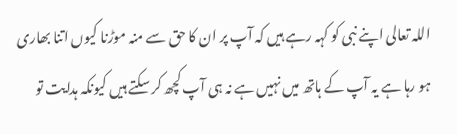اللہ تعالی اپنے نبی کو کہہ رہے ہیں کہ آپ پر ان کا حق سے منہ موڑنا کیوں اتنا بھاری ہو رہا ہے یہ آپ کے ہاتھ میں نہیں ہے نہ ہی آپ کچھ کر سکتے ہیں کیونکہ ہدایت تو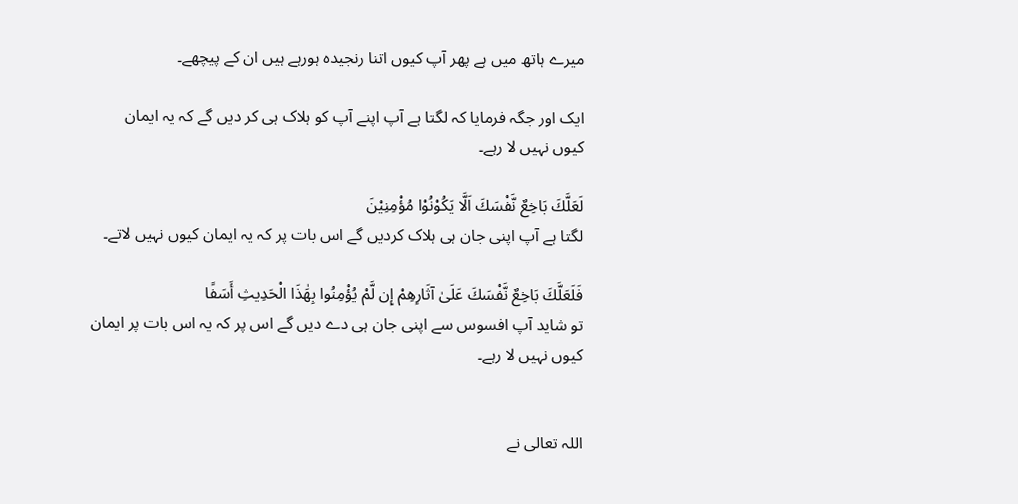میرے ہاتھ میں ہے پھر آپ کیوں اتنا رنجیدہ ہورہے ہیں ان کے پیچھے۔

ایک اور جگہ فرمایا کہ لگتا ہے آپ اپنے آپ کو ہلاک ہی کر دیں گے کہ یہ ایمان کیوں نہیں لا رہے۔

لَعَلَّكَ بَاخِعٌ نَّفْسَكَ اَلَّا یَكُوْنُوْا مُؤْمِنِیْنَ
لگتا ہے آپ اپنی جان ہی ہلاک کردیں گے اس بات پر کہ یہ ایمان کیوں نہیں لاتے۔

فَلَعَلَّكَ بَاخِعٌ نَّفْسَكَ عَلَىٰ آثَارِهِمْ إِن لَّمْ يُؤْمِنُوا بِهَٰذَا الْحَدِيثِ أَسَفًا
تو شاید آپ افسوس سے اپنی جان ہی دے دیں گے اس پر کہ یہ اس بات پر ایمان کیوں نہیں لا رہے۔


اللہ تعالی نے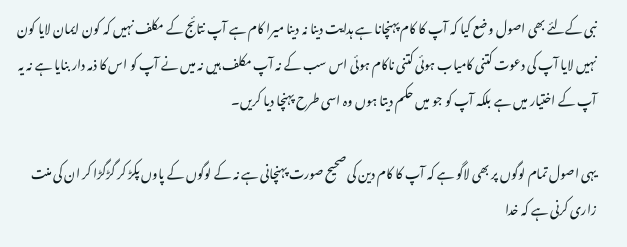نبی کےلئے بھی اصول وضع کیا کہ آپ کا کام پہنچانا ہے ہدایت دینا نہ دینا میرا کام ہے آپ نتائج کے مکلف نہیں کہ کون ایمان لایا کون نہیں لایا آپ کی دعوت کتنی کامیاب ہوئی کتنی ناکام ہوئی اس سب کے نہ آپ مکلف ہیں نہ میں نے آپ کو اس کا ذمہ دار بنایا ہے نہ یہ آپ کے اختیار میں ہے بلکہ آپ کو جو میں حکم دیتا ہوں وہ اسی طرح پہنچا دیا کریں۔

یہی اصول تمام لوگوں پر بھی لاگو ہے کہ آپ کا کام دین کی صحیح صورت پہنچانی ہے نہ کے لوگوں کے پاوں پکڑ کر گڑگڑا کر ان کی منت زاری کرنی ہے کہ خدا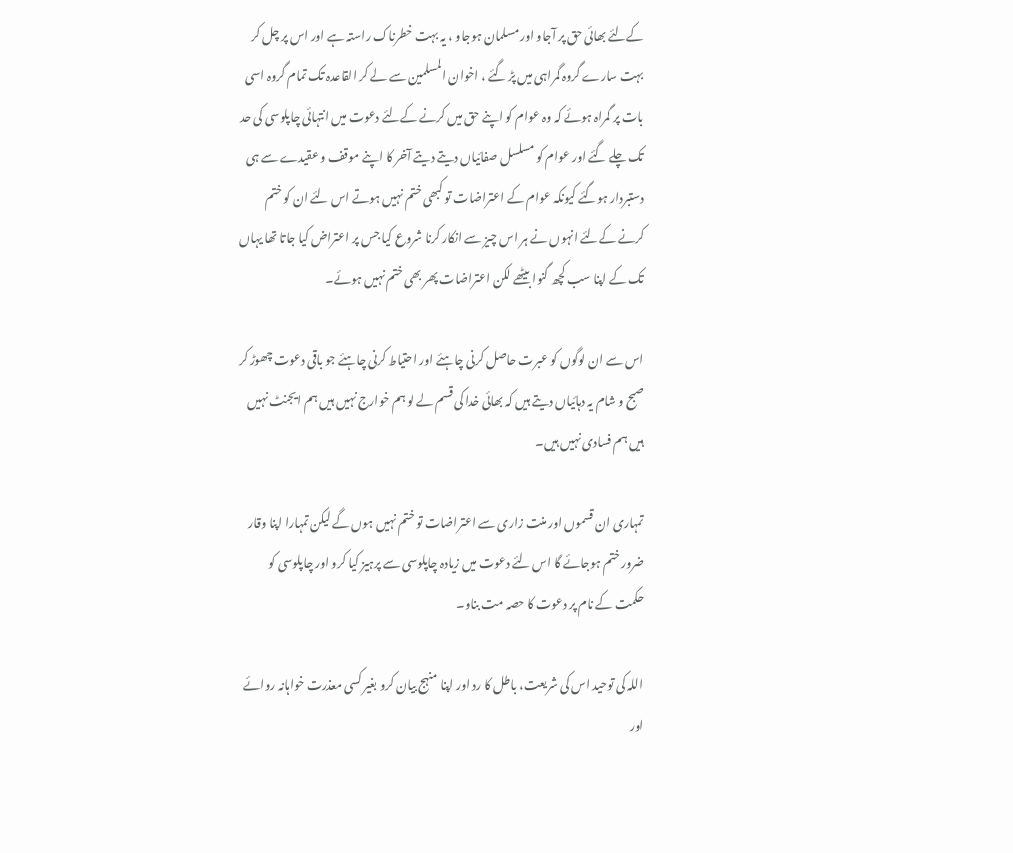کےلئے بھائی حق پر آجاو اور مسلمان ہوجاو ، یہ بہت خطرناک راستہ ہے اور اس پر چل کر بہت سارے گروہ گمراہی میں پڑ گئے ، اخوان المسلمین سے لے کر القاعدہ تک تمام گروہ اسی بات پر گمراہ ہوئے کہ وہ عوام کو اپنے حق میں کرنے کےلئے دعوت میں انتہائی چاپلوسی کی حد تک چلے گئے اور عوام کو مسلسل صفائیاں دیتے دیتے آخر کا اپنے موقف و عقیدے سے ہی دستبردار ہوگئے کیونکہ عوام کے اعتراضات تو کبھی ختم نہیں ہوتے اس لئے ان کو ختم کرنے کےلئے انہوں نے ہر اس چیز سے انکار کرنا شروع کیا جس پر اعتراض کیا جاتا تھا یہاں تک کے اپنا سب کچھ گنوا بیٹھے لکن اعتراضات پھر بھی ختم نہیں ہوئے۔

اس سے ان لوگوں کو عبرت حاصل کرنی چاہئے اور احتیاط کرنی چاہئے جو باقی دعوت چھوڑ کر صبح و شام یہ دہائیاں دیتے ہیں کہ بھائی خدا کی قسم لے لو ہم خوارج نہیں ہیں ہم ایجنٹ نہیں ہیں ہم فسادی نہیں ہیں۔

تمہاری ان قسموں اور منت زاری سے اعتراضات تو ختم نہیں ہوں گے لیکن تمہارا اپنا وقار ضرور ختم ہوجائے گا اس لئے دعوت میں زیادہ چاپلوسی سے پرہیز کیا کرو اور چاپلوسی کو حکمت کے نام پر دعوت کا حصہ مت بناو۔

اللہ کی توحید اس کی شریعت، باطل کا رد اور اپنا منہج بیان کرو بغیر کسی معذرت خواہانہ روائے اور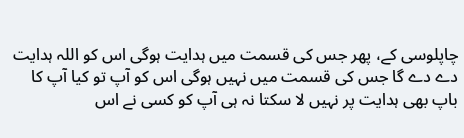چاپلوسی کے، پھر جس کی قسمت میں ہدایت ہوگی اس کو اللہ ہدایت دے دے گا جس کی قسمت میں نہیں ہوگی اس کو آپ تو کیا آپ کا باپ بھی ہدایت پر نہیں لا سکتا نہ ہی آپ کو کسی نے اس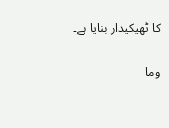کا ٹھیکیدار بنایا ہے۔

وما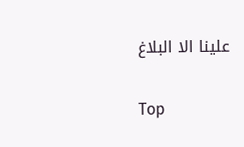علینا الا البلاغ

Top